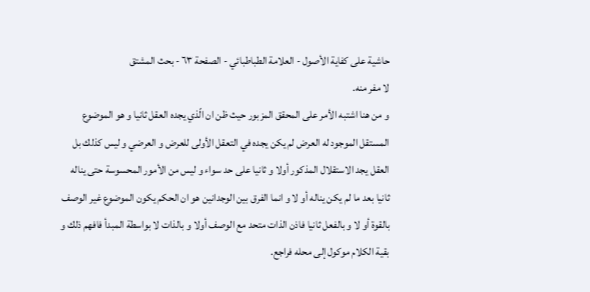حاشية على كفاية الأصول - العلامة الطباطبائي - الصفحة ٦٣ - بحث المشتق
لا مفر منه.
و من هنا اشتبه الأمر على المحقق المزبور حيث ظن ان الّذي يجده العقل ثانيا و هو الموضوع المستقل الموجود له العرض لم يكن يجده في التعقل الأولى للعرض و العرضي و ليس كذلك بل العقل يجد الاستقلال المذكور أولا و ثانيا على حد سواء و ليس من الأمور المحسوسة حتى يناله ثانيا بعد ما لم يكن يناله أو لا و انما الفرق بين الوجدانين هو ان الحكم يكون الموضوع غير الوصف بالقوة أو لا و بالفعل ثانيا فاذن الذات متحد مع الوصف أولا و بالذات لا بواسطة المبدأ فافهم ذلك و بقية الكلام موكول إلى محله فراجع.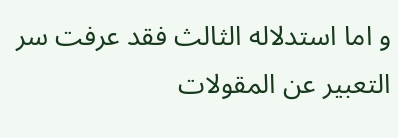و اما استدلاله الثالث فقد عرفت سر التعبير عن المقولات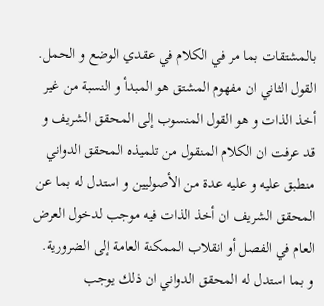بالمشتقات بما مر في الكلام في عقدي الوضع و الحمل.
القول الثاني ان مفهوم المشتق هو المبدأ و النسبة من غير أخذ الذات و هو القول المنسوب إلى المحقق الشريف و قد عرفت ان الكلام المنقول من تلميذه المحقق الدواني منطبق عليه و عليه عدة من الأصوليين و استدل له بما عن المحقق الشريف ان أخذ الذات فيه موجب لدخول العرض العام في الفصل أو انقلاب الممكنة العامة إلى الضرورية.
و بما استدل له المحقق الدواني ان ذلك يوجب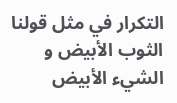التكرار في مثل قولنا الثوب الأبيض و الشيء الأبيض